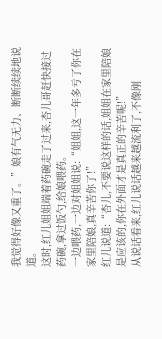我觉得好像又重了。”娘有气无力、断断续续地说道。
这时,红儿姐姐端着药碗走了过来,杏儿哥赶快接过药碗,拿过饭勺,给娘喂药。
一边喂药,一边对姐姐说:“姐姐,这一年多亏了你在家里陪娘,真辛苦你了!”
红儿说道:“杏儿,不要说这样的话,姐姐在家里陪娘是应该的,你在外面才是真正的辛苦呢!”
从说话看来,红儿说话越来越流利了,不像刚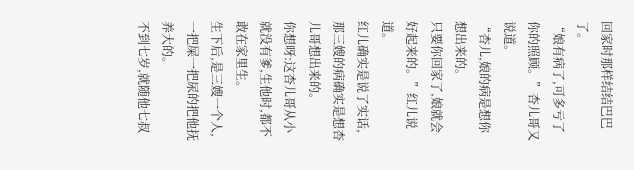回家时那样结结巴巴了。
“娘有病了,可多亏了你的照顾。”杏儿哥又说道。
“杏儿,娘的病是想你想出来的。
只要你回家了,娘就会好起来的。”红儿说道。
红儿确实是说了实话,那三嫂的病确实是想杏儿哥想出来的。
你想呀:这杏儿哥从小就没有爹,生他时,都不敢在家里生。
生下后,是三嫂一个人,一把屎一把尿的把他抚养大的。
不到七岁,就随他七叔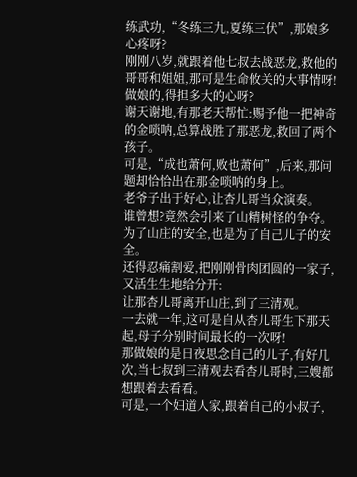练武功,“冬练三九,夏练三伏”,那娘多心疼呀?
刚刚八岁,就跟着他七叔去战恶龙,救他的哥哥和姐姐,那可是生命攸关的大事情呀!
做娘的,得担多大的心呀?
谢天谢地,有那老天帮忙:赐予他一把神奇的金唢呐,总算战胜了那恶龙,救回了两个孩子。
可是,“成也萧何,败也萧何”,后来,那问题却恰恰出在那金唢呐的身上。
老爷子出于好心,让杏儿哥当众演奏。
谁曾想?竟然会引来了山精树怪的争夺。
为了山庄的安全,也是为了自己儿子的安全。
还得忍痛割爱,把刚刚骨肉团圆的一家子,又活生生地给分开:
让那杏儿哥离开山庄,到了三清观。
一去就一年,这可是自从杏儿哥生下那天起,母子分别时间最长的一次呀!
那做娘的是日夜思念自己的儿子,有好几次,当七叔到三清观去看杏儿哥时,三嫂都想跟着去看看。
可是,一个妇道人家,跟着自己的小叔子,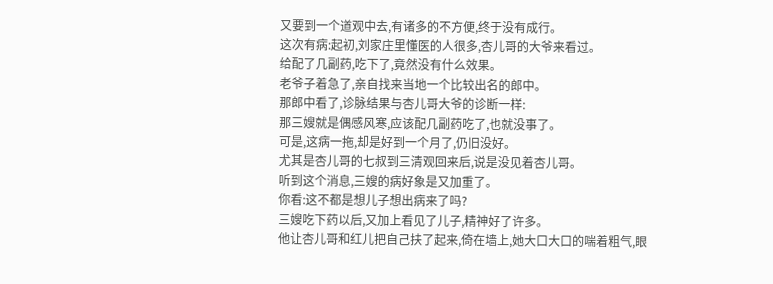又要到一个道观中去,有诸多的不方便,终于没有成行。
这次有病:起初,刘家庄里懂医的人很多,杏儿哥的大爷来看过。
给配了几副药,吃下了,竟然没有什么效果。
老爷子着急了,亲自找来当地一个比较出名的郎中。
那郎中看了,诊脉结果与杏儿哥大爷的诊断一样:
那三嫂就是偶感风寒,应该配几副药吃了,也就没事了。
可是,这病一拖,却是好到一个月了,仍旧没好。
尤其是杏儿哥的七叔到三清观回来后,说是没见着杏儿哥。
听到这个消息,三嫂的病好象是又加重了。
你看:这不都是想儿子想出病来了吗?
三嫂吃下药以后,又加上看见了儿子,精神好了许多。
他让杏儿哥和红儿把自己扶了起来,倚在墙上,她大口大口的喘着粗气,眼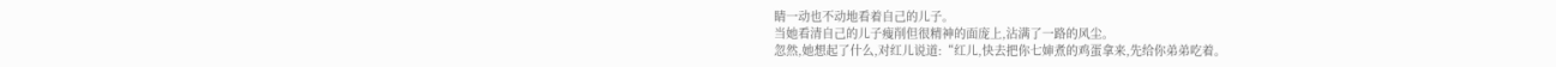睛一动也不动地看着自己的儿子。
当她看清自己的儿子瘦削但很精神的面庞上,沾满了一路的风尘。
忽然,她想起了什么,对红儿说道:“红儿,快去把你七婶煮的鸡蛋拿来,先给你弟弟吃着。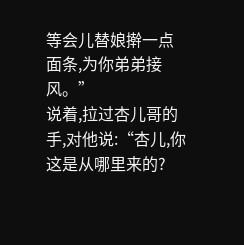等会儿替娘擀一点面条,为你弟弟接风。”
说着,拉过杏儿哥的手,对他说:“杏儿,你这是从哪里来的?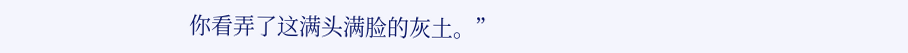你看弄了这满头满脸的灰土。”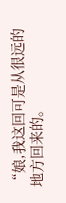“娘,我这回可是从很远的地方回来的。